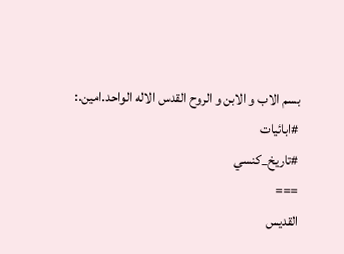بسم الاب و الابن و الروح القدس الاله الواحد.امين.:
#ابائيات
#تاريخ_كنسي
===
القديس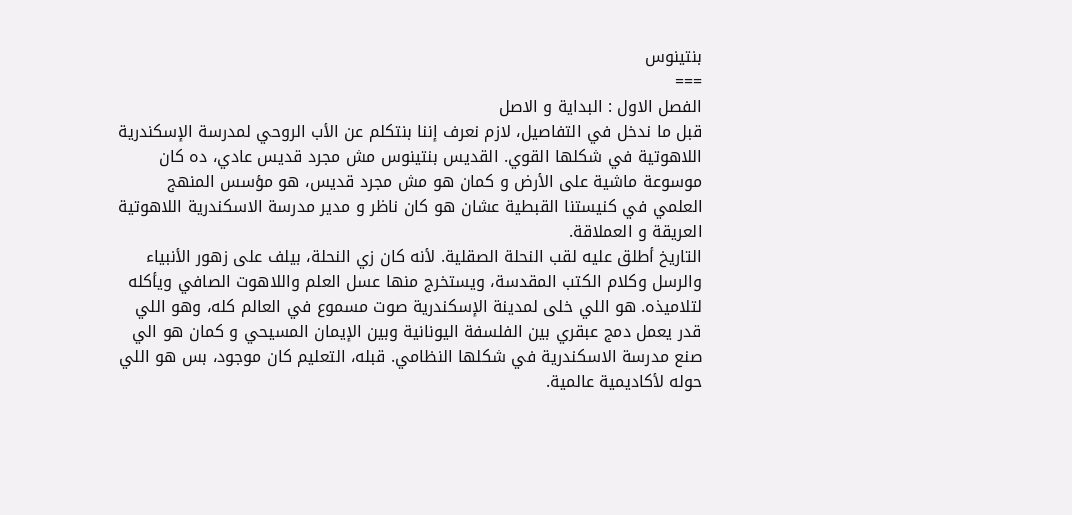بنتينوس
===
الفصل الاول : البداية و الاصل
قبل ما ندخل في التفاصيل، لازم نعرف إننا بنتكلم عن الأب الروحي لمدرسة الإسكندرية اللاهوتية في شكلها القوي. القديس بنتينوس مش مجرد قديس عادي، ده كان موسوعة ماشية على الأرض و كمان هو مش مجرد قديس، هو مؤسس المنهج العلمي في كنيستنا القبطية عشان هو كان ناظر و مدير مدرسة الاسكندرية اللاهوتية العريقة و العملاقة.
التاريخ أطلق عليه لقب النحلة الصقلية. لأنه كان زي النحلة، بيلف على زهور الأنبياء والرسل وكلام الكتب المقدسة، ويستخرج منها عسل العلم واللاهوت الصافي ويأكله لتلاميذه. هو اللي خلى لمدينة الإسكندرية صوت مسموع في العالم كله، وهو اللي قدر يعمل دمج عبقري بين الفلسفة اليونانية وبين الإيمان المسيحي و كمان هو الي صنع مدرسة الاسكندرية في شكلها النظامي. قبله، التعليم كان موجود، بس هو اللي حوله لأكاديمية عالمية.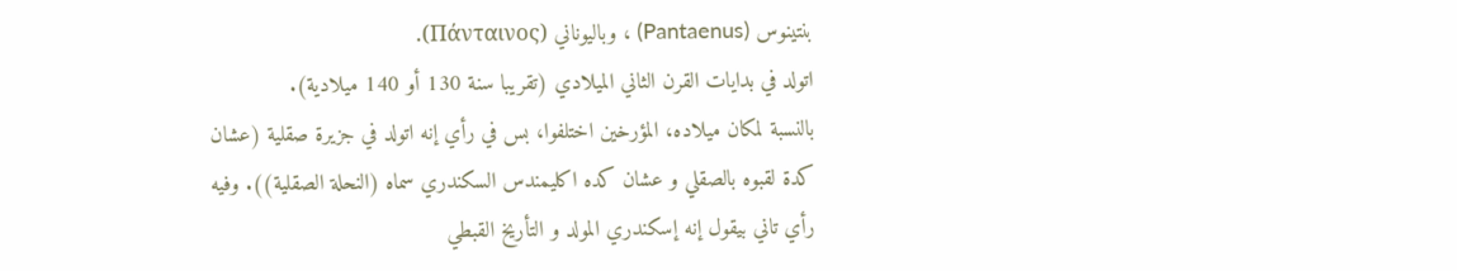بنتينوس (Pantaenus) ، وباليوناني (Πάνταινος).
اتولد في بدايات القرن الثاني الميلادي (تقريبا سنة 130 أو 140 ميلادية).
بالنسبة لمكان ميلاده، المؤرخين اختلفوا، بس في رأي إنه اتولد في جزيرة صقلية (عشان كدة لقبوه بالصقلي و عشان كده اكليمندس السكندري سماه (النحلة الصقلية)). وفيه رأي تاني بيقول إنه إسكندري المولد و التأريخ القبطي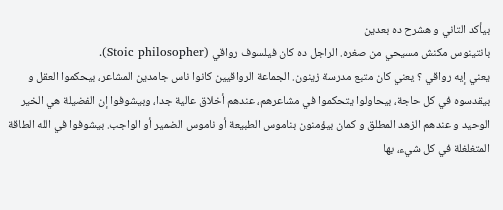بيأكد التاني و هشرح ده بعدين
بانتينوس مكنش مسيحي من صغره. الراجل ده كان فيلسوف رواقي (Stoic philosopher).
يعني إيه رواقي ؟ يعني كان متبع مدرسة زينون. الجماعة الرواقيين كانوا ناس جامدين المشاعر، بيحكموا العقل و بيقدسوه في كل حاجة، بيحاولوا يتحكموا في مشاعرهم، عندهم أخلاق عالية جدا، وبيشوفوا إن الفضيلة هي الخير الوحيد و عندهم الزهد المطلق و كمان بيؤمنون بناموس الطبيعة أو ناموس الضمير أو الواجب. بيشوفوا في الله الطاقة المتغلغلة في كل شيء، بها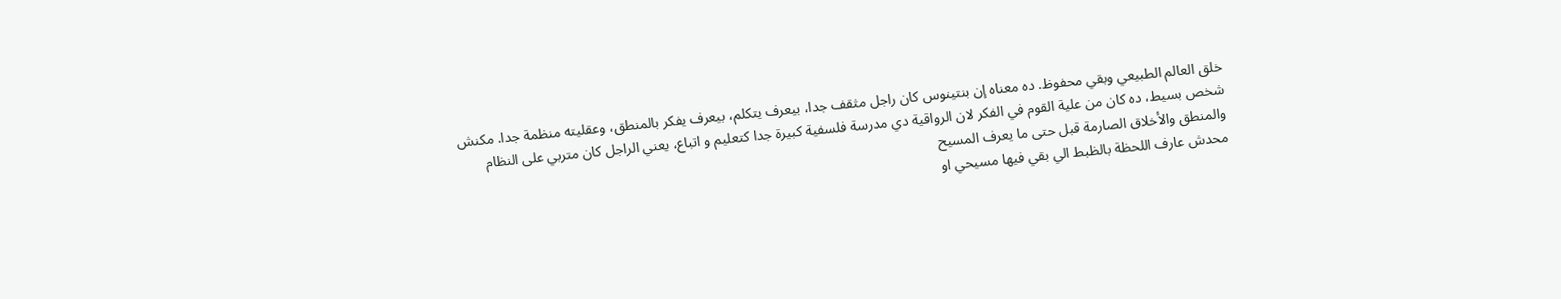خلق العالم الطبيعي وبقي محفوظ. ده معناه إن بنتينوس كان راجل مثقف جدا، بيعرف يتكلم، بيعرف يفكر بالمنطق، وعقليته منظمة جدا. مكنش شخص بسيط، ده كان من علية القوم في الفكر لان الرواقية دي مدرسة فلسفية كبيرة جدا كتعليم و اتباع، يعني الراجل كان متربي على النظام والمنطق والأخلاق الصارمة قبل حتى ما يعرف المسيح
محدش عارف اللحظة بالظبط الي بقي فيها مسيحي او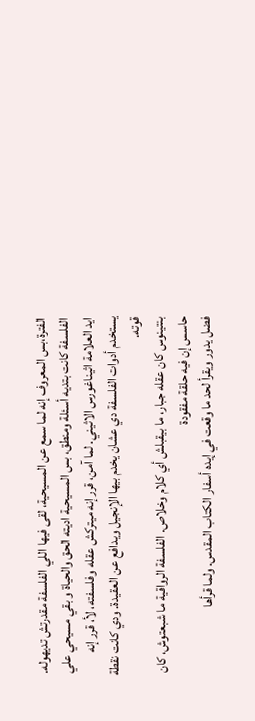الفترة،بس المعروف إنه لما سمع عن المسيحية، لقى فيها اللي الفلسفة مقدرتش تديهوله. الفلسفة كانت بتديه أسئلة ومنطق، بس المسيحية اديته الحق والحياة و بقي مسيحي علي ايد العلامة اثيناغورس الاثيني. لما آمن، قرر إنه ميتركش عقله وفلسفته، لأ، قرر إنه يستخدم أدوات الفلسفة دي عشان يخدم بيها الإنجيل ويدافع عن العقيدة. ودي كانت نقطة قوته.
بنتينوس كان عقله جبار، ما بيقبلش أي كلام وخلاص. الفلسفة الرواقية ما شبعتوش، كان حاسس إن فيه حلقة مفقودة
فضل يدور ويقرأ لحد ما وقعت في إيده أسفار الكتاب المقدس. ولما قرأها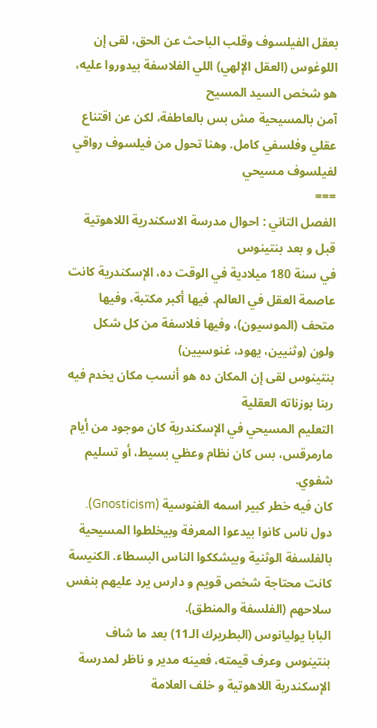بعقل الفيلسوف وقلب الباحث عن الحق، لقى إن اللوغوس (العقل الإلهي) اللي الفلاسفة بيدوروا عليه، هو شخص السيد المسيح
آمن بالمسيحية مش بس بالعاطفة، لكن عن اقتناع عقلي وفلسفي كامل. وهنا تحول من فيلسوف رواقي لفيلسوف مسيحي
===
الفصل التاني : احوال مدرسة الاسكندرية اللاهوتية قبل و بعد بنتينوس
في سنة 180 ميلادية في الوقت ده، الإسكندرية كانت عاصمة العقل في العالم. فيها أكبر مكتبة، وفيها متحف (الموسيون)، وفيها فلاسفة من كل شكل ولون (وثنيين، يهود، غنوسيين)
بنتينوس لقى إن المكان ده هو أنسب مكان يخدم فيه ربنا بوزناته العقلية
التعليم المسيحي في الإسكندرية كان موجود من أيام مارمرقس، بس كان نظام وعظي بسيط، أو تسليم شفوي.
كان فيه خطر كبير اسمه الغنوسية (Gnosticism). دول ناس كانوا بيدعوا المعرفة وبيخلطوا المسيحية بالفلسفة الوثنية وبيشككوا الناس البسطاء. الكنيسة كانت محتاجة شخص قويم و دارس يرد عليهم بنفس سلاحهم (الفلسفة والمنطق).
البابا يوليانوس (البطريرك الـ11) بعد ما شاف بنتينوس وعرف قيمته، فعينه مدير و ناظر لمدرسة الإسكندرية اللاهوتية و خلف العلامة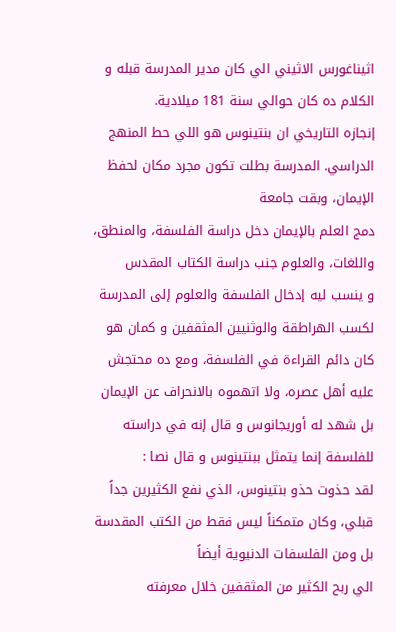اثيناغورس الاثيني الي كان مدير المدرسة قبله و الكلام ده كان حوالي سنة 181 ميلادية.
إنجازه التاريخي ان بنتينوس هو اللي حط المنهج الدراسي. المدرسة بطلت تكون مجرد مكان لحفظ الإيمان، وبقت جامعة
دمج العلم بالإيمان دخل دراسة الفلسفة، والمنطق، واللغات، والعلوم جنب دراسة الكتاب المقدس
و ينسب ليه إدخال الفلسفة والعلوم إلى المدرسة لكسب الهراطقة والوثنيين المثقفين و كمان هو كان دائم القراءة في الفلسفة، ومع ده محتجش عليه أهل عصره، ولا اتهموه بالانحراف عن الإيمان بل شهد له أوريجانوس و قال إنه في دراسته للفلسفة إنما يتمثل ببنتينوس و قال نصا :
لقد حذوت حذو بنتينوس، الذي نفع الكثيرين جداً قبلي، وكان متمكناً ليس فقط من الكتب المقدسة بل ومن الفلسفات الدنيوية أيضاً
الي ربح الكثير من المثقفين خلال معرفته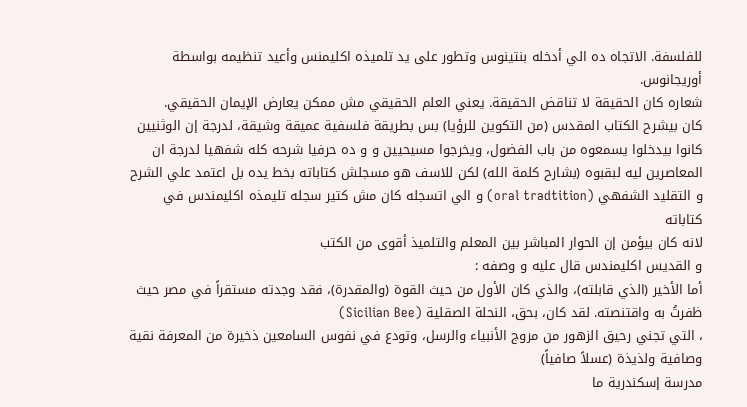للفلسفة. الاتجاه ده الي أدخله بنتينوس وتطور على يد تلميذه اكليمنس وأعيد تنظيمه بواسطة أوريجانوس.
شعاره كان الحقيقة لا تناقض الحقيقة. يعني العلم الحقيقي مش ممكن يعارض الإيمان الحقيقي.
كان بيشرح الكتاب المقدس (من التكوين للرؤيا) بس بطريقة فلسفية عميقة وشيقة، لدرجة إن الوثنيين كانوا بيدخلوا يسمعوه من باب الفضول، ويخرجوا مسيحيين و و ده حرفيا شرحه كله شفهيا لدرجة ان المعاصرين ليه لبقبوه (بشارح كلمة الله) لكن للاسف هو مسجلش كتاباته بخط يده بل اعتمد علي الشرح و التقليد الشفهي (oral tradtition) و الي اتسجله كان مش كتير سجله تليمذه اكليمندس في كتاباته
لانه كان بيؤمن إن الحوار المباشر بين المعلم والتلميذ أقوى من الكتب
و القديس اكليمندس قال عليه و وصفه :
أما الأخير (الذي قابلته)، والذي كان الأول من حيث القوة (والمقدرة)، فقد وجدته مستقراً في مصر حيث ظفرتُ به واقتنصته. لقد كان، بحق، النحلة الصقلية (Sicilian Bee)
، التي تجني رحيق الزهور من مروج الأنبياء والرسل، وتودع في نفوس السامعين ذخيرة من المعرفة نقية وصافية ولذيذة (عسلاً صافياً)
مدرسة إسكندرية ما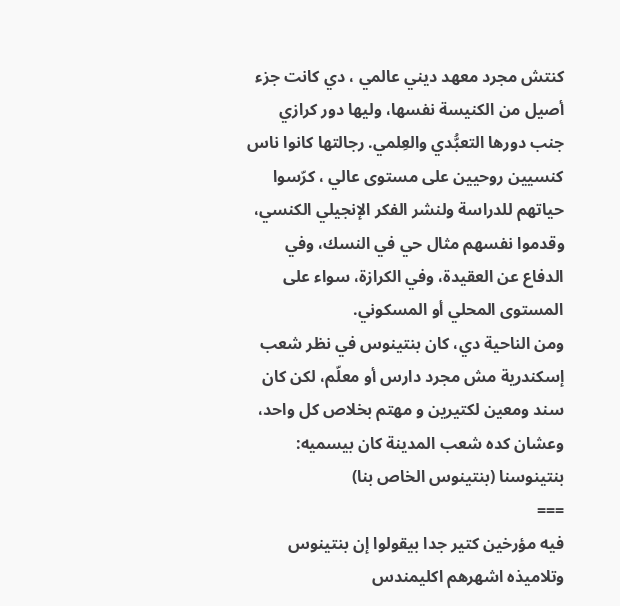كنتش مجرد معهد ديني عالمي ، دي كانت جزء أصيل من الكنيسة نفسها، وليها دور كرازي جنب دورها التعبُّدي والعِلمي. رجالتها كانوا ناس كنسيين روحيين على مستوى عالي ، كرّسوا حياتهم للدراسة ولنشر الفكر الإنجيلي الكنسي، وقدموا نفسهم مثال حي في النسك، وفي الدفاع عن العقيدة، وفي الكرازة، سواء على المستوى المحلي أو المسكوني.
ومن الناحية دي، كان بنتينوس في نظر شعب إسكندرية مش مجرد دارس أو معلّم، لكن كان سند ومعين لكتيرين و مهتم بخلاص كل واحد، وعشان كده شعب المدينة كان بيسميه: بنتينوسنا (بنتينوس الخاص بنا)
===
فيه مؤرخين كتير جدا بيقولوا إن بنتينوس وتلاميذه اشهرهم اكليمندس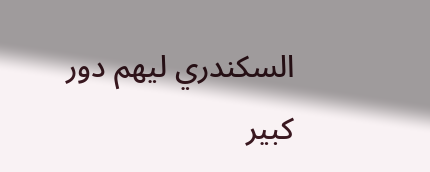السكندري ليهم دور كبير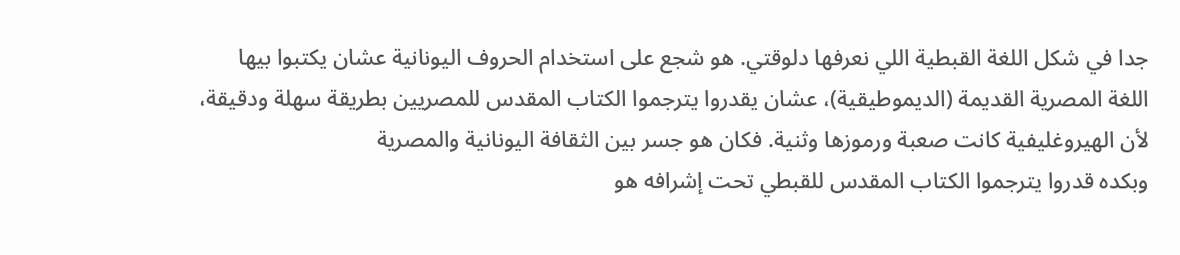جدا في شكل اللغة القبطية اللي نعرفها دلوقتي. هو شجع على استخدام الحروف اليونانية عشان يكتبوا بيها اللغة المصرية القديمة (الديموطيقية)، عشان يقدروا يترجموا الكتاب المقدس للمصريين بطريقة سهلة ودقيقة، لأن الهيروغليفية كانت صعبة ورموزها وثنية. فكان هو جسر بين الثقافة اليونانية والمصرية
وبكده قدروا يترجموا الكتاب المقدس للقبطي تحت إشرافه هو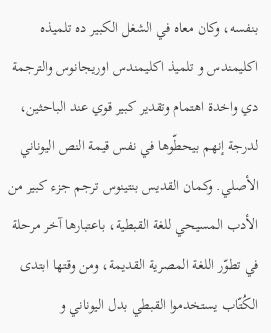بنفسه، وكان معاه في الشغل الكبير ده تلميذه اكليمندس و تلميذ اكليمندس اوريجانوس والترجمة دي واخدة اهتمام وتقدير كبير قوي عند الباحثين، لدرجة إنهم بيحطّوها في نفس قيمة النص اليوناني الأصلي. وكمان القديس بنتينوس ترجم جزء كبير من الأدب المسيحي للغة القبطية، باعتبارها آخر مرحلة في تطوّر اللغة المصرية القديمة، ومن وقتها ابتدى الكُتّاب يستخدموا القبطي بدل اليوناني و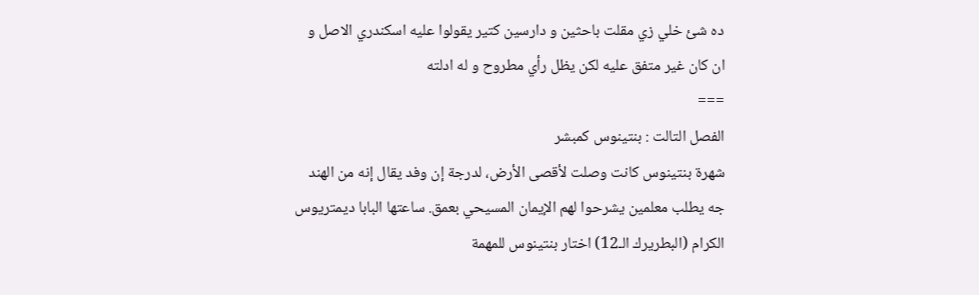ده شئ خلي زي مقلت باحثين و دارسين كتير يقولوا عليه اسكندري الاصل و ان كان غير متفق عليه لكن يظل رأي مطروح و له ادلته
===
الفصل التالت : بنتينوس كمبشر
شهرة بنتينوس كانت وصلت لأقصى الأرض، لدرجة إن وفد يقال إنه من الهند جه يطلب معلمين يشرحوا لهم الإيمان المسيحي بعمق. ساعتها البابا ديمتريوس الكرام (البطريرك الـ12) اختار بنتينوس للمهمة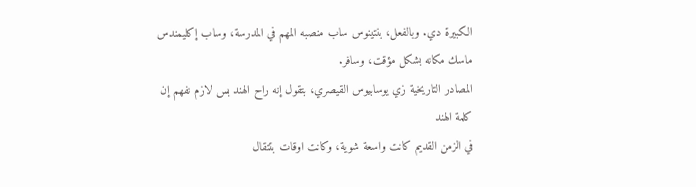الكبيرة دي. وبالفعل، بنتينوس ساب منصبه المهم في المدرسة، وساب إكليمندس ماسك مكانه بشكل مؤقت، وسافر.
المصادر التاريخية زي يوسابيوس القيصري، بتقول إنه راح الهند بس لازم نفهم إن كلمة الهند
في الزمن القديم كانت واسعة شوية، وكانت اوقات بتتقال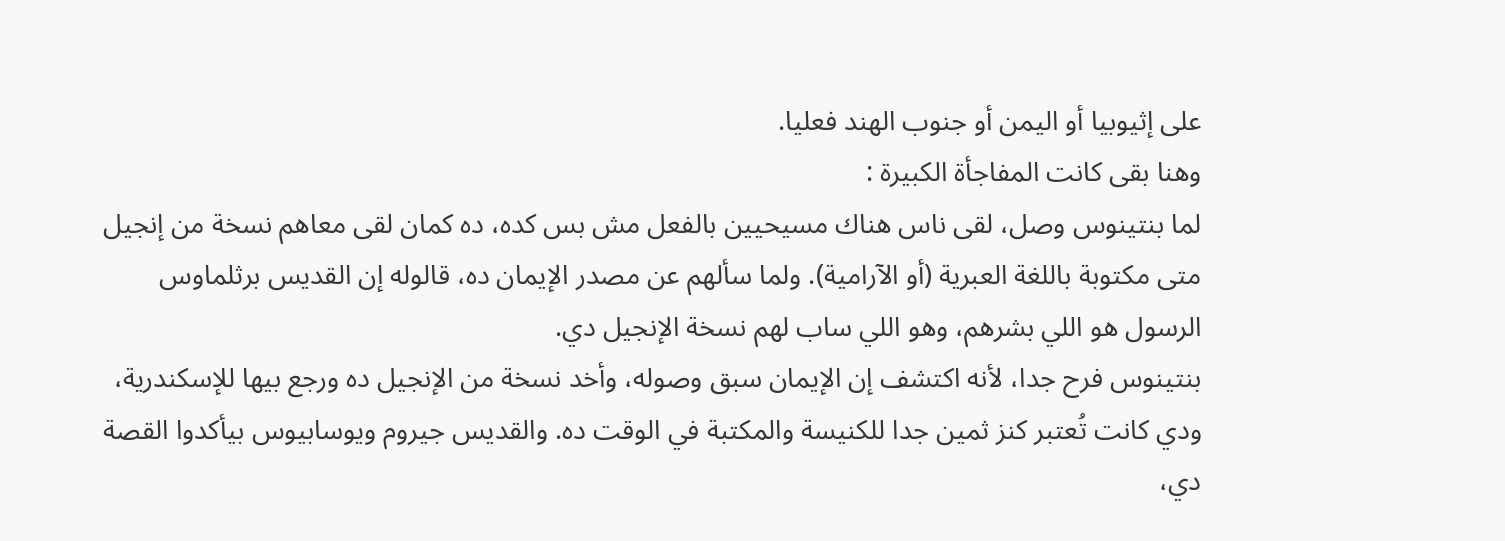على إثيوبيا أو اليمن أو جنوب الهند فعليا.
وهنا بقى كانت المفاجأة الكبيرة :
لما بنتينوس وصل، لقى ناس هناك مسيحيين بالفعل مش بس كده، ده كمان لقى معاهم نسخة من إنجيل متى مكتوبة باللغة العبرية (أو الآرامية). ولما سألهم عن مصدر الإيمان ده، قالوله إن القديس برثلماوس الرسول هو اللي بشرهم، وهو اللي ساب لهم نسخة الإنجيل دي.
بنتينوس فرح جدا، لأنه اكتشف إن الإيمان سبق وصوله، وأخد نسخة من الإنجيل ده ورجع بيها للإسكندرية، ودي كانت تُعتبر كنز ثمين جدا للكنيسة والمكتبة في الوقت ده. والقديس جيروم ويوسابيوس بيأكدوا القصة دي،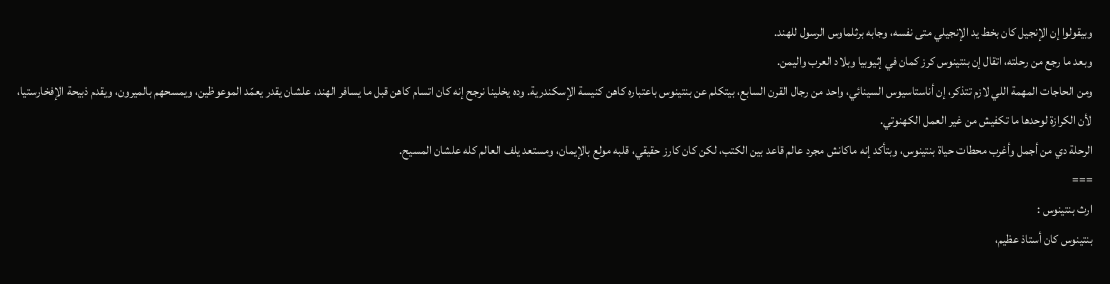وبيقولوا إن الإنجيل كان بخط يد الإنجيلي متى نفسه، وجابه برثلماوس الرسول للهند.
وبعد ما رجع من رحلته، اتقال إن بنتينوس كرز كمان في إثيوبيا وبلاد العرب واليمن.
ومن الحاجات المهمة اللي لازم تتذكر، إن أناستاسيوس السينائي، واحد من رجال القرن السابع، بيتكلم عن بنتينوس باعتباره كاهن كنيسة الإسكندرية. وده يخلينا نرجح إنه كان اتسام كاهن قبل ما يسافر الهند، علشان يقدر يعمّد الموعوظين، ويمسحهم بالميرون، ويقدم ذبيحة الإفخارستيا، لأن الكرازة لوحدها ما تكفيش من غير العمل الكهنوتي.
الرحلة دي من أجمل وأغرب محطات حياة بنتينوس، وبتأكد إنه ماكانش مجرد عالم قاعد بين الكتب، لكن كان كارز حقيقي، قلبه مولع بالإيمان، ومستعد يلف العالم كله علشان المسيح.
===
ارث بنتينوس :
بنتينوس كان أستاذ عظيم،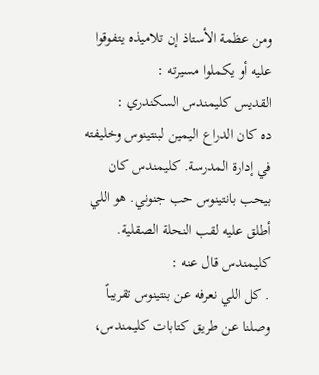ومن عظمة الأستاذ إن تلاميذه يتفوقوا عليه أو يكملوا مسيرته :
القديس كليمندس السكندري :
ده كان الدراع اليمين لبنتينوس وخليفته في إدارة المدرسة. كليمندس كان بيحب بانتينوس حب جنوني. هو اللي أطلق عليه لقب النحلة الصقلية. كليمندس قال عنه :
. كل اللي نعرفه عن بنتينوس تقريباً وصلنا عن طريق كتابات كليمندس،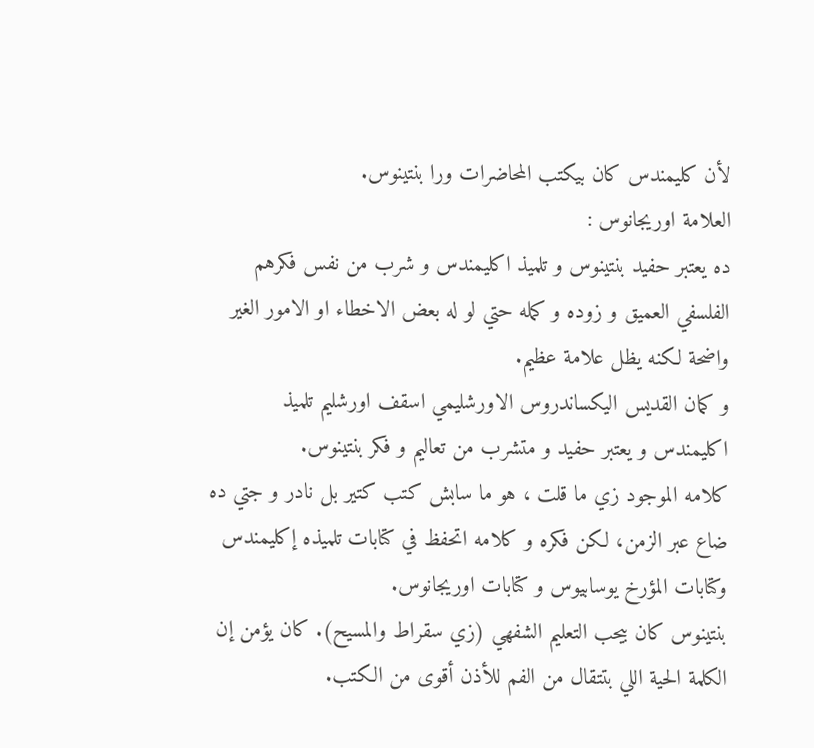لأن كليمندس كان بيكتب المحاضرات ورا بنتينوس.
العلامة اوريجانوس :
ده يعتبر حفيد بنتينوس و تلميذ اكليمندس و شرب من نفس فكرهم الفلسفي العميق و زوده و كمله حتي لو له بعض الاخطاء او الامور الغير واضحة لكنه يظل علامة عظيم.
و كمان القديس اليكساندروس الاورشليمي اسقف اورشليم تلميذ اكليمندس و يعتبر حفيد و متشرب من تعاليم و فكر بنتينوس.
كلامه الموجود زي ما قلت ، هو ما سابش كتب كتير بل نادر و جتي ده ضاع عبر الزمن، لكن فكره و كلامه اتحفظ في كتابات تلميذه إكليمندس وكتابات المؤرخ يوسابيوس و كتابات اوريجانوس.
بنتينوس كان بيحب التعليم الشفهي (زي سقراط والمسيح). كان يؤمن إن الكلمة الحية اللي بتتقال من الفم للأذن أقوى من الكتب.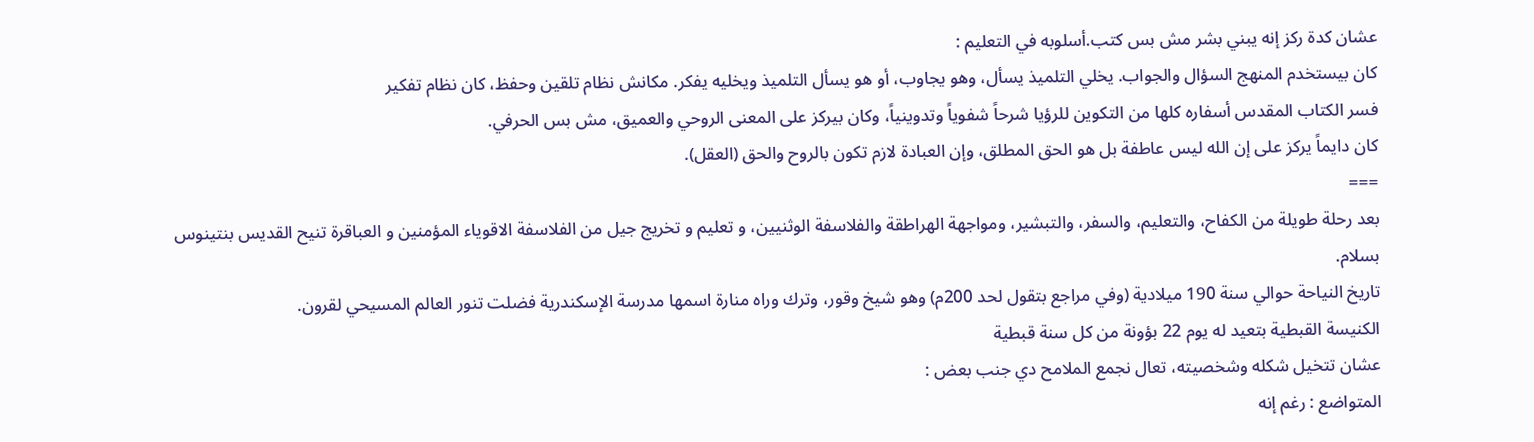عشان كدة ركز إنه يبني بشر مش بس كتب.أسلوبه في التعليم :
كان بيستخدم المنهج السؤال والجواب. يخلي التلميذ يسأل، وهو يجاوب، أو هو يسأل التلميذ ويخليه يفكر. مكانش نظام تلقين وحفظ، كان نظام تفكير
فسر الكتاب المقدس أسفاره كلها من التكوين للرؤيا شرحاً شفوياً وتدوينياً، وكان بيركز على المعنى الروحي والعميق، مش بس الحرفي.
كان دايماً يركز على إن الله ليس عاطفة بل هو الحق المطلق، وإن العبادة لازم تكون بالروح والحق (العقل).
===
بعد رحلة طويلة من الكفاح، والتعليم، والسفر، والتبشير، ومواجهة الهراطقة والفلاسفة الوثنيين، و تعليم و تخريج جيل من الفلاسفة الاقوياء المؤمنين و العباقرة تنيح القديس بنتينوس بسلام.
تاريخ النياحة حوالي سنة 190 ميلادية (وفي مراجع بتقول لحد 200م) وهو شيخ وقور، وترك وراه منارة اسمها مدرسة الإسكندرية فضلت تنور العالم المسيحي لقرون.
الكنيسة القبطية بتعيد له يوم 22 بؤونة من كل سنة قبطية
عشان تتخيل شكله وشخصيته، تعال نجمع الملامح دي جنب بعض :
المتواضع : رغم إنه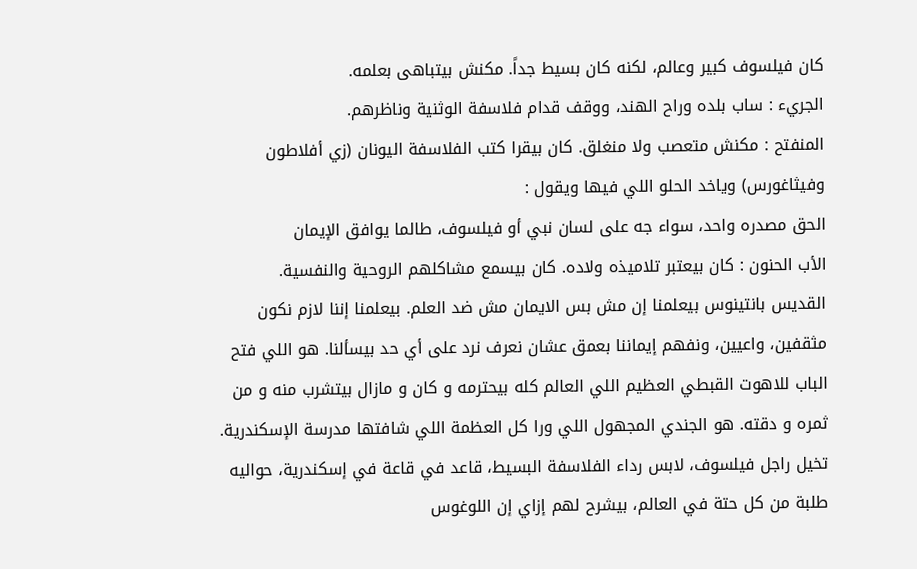كان فيلسوف كبير وعالم، لكنه كان بسيط جداً. مكنش بيتباهى بعلمه.
الجريء : ساب بلده وراح الهند، ووقف قدام فلاسفة الوثنية وناظرهم.
المنفتح : مكنش متعصب ولا منغلق. كان بيقرا كتب الفلاسفة اليونان (زي أفلاطون وفيثاغورس) وياخد الحلو اللي فيها ويقول :
الحق مصدره واحد، سواء جه على لسان نبي أو فيلسوف، طالما يوافق الإيمان
الأب الحنون : كان بيعتبر تلاميذه ولاده. كان بيسمع مشاكلهم الروحية والنفسية.
القديس بانتينوس بيعلمنا إن مش بس الايمان مش ضد العلم. بيعلمنا إننا لازم نكون مثقفين، واعيين، ونفهم إيماننا بعمق عشان نعرف نرد على أي حد بيسألنا. هو اللي فتح الباب للاهوت القبطي العظيم اللي العالم كله بيحترمه و كان و مازال بيتشرب منه و من ثمره و دقته. هو الجندي المجهول اللي ورا كل العظمة اللي شافتها مدرسة الإسكندرية.
تخيل راجل فيلسوف، لابس رداء الفلاسفة البسيط، قاعد في قاعة في إسكندرية، حواليه طلبة من كل حتة في العالم، بيشرح لهم إزاي إن اللوغوس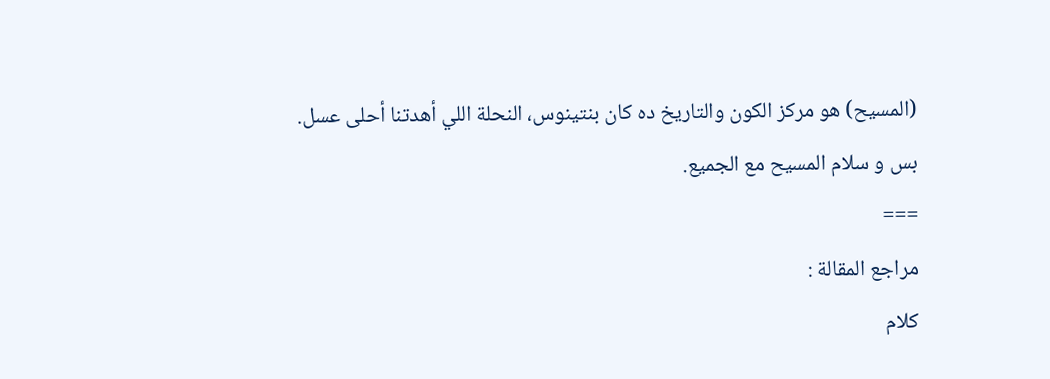(المسيح) هو مركز الكون والتاريخ ده كان بنتينوس، النحلة اللي أهدتنا أحلى عسل.
بس و سلام المسيح مع الجميع.
===
مراجع المقالة :
كلام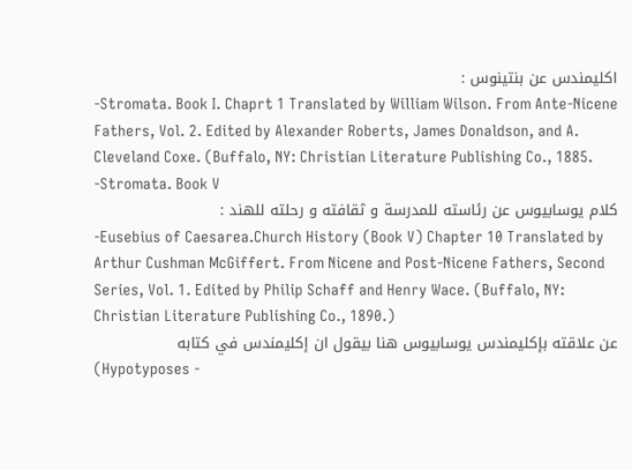اكليمندس عن بنتينوس :
-Stromata. Book I. Chaprt 1 Translated by William Wilson. From Ante-Nicene Fathers, Vol. 2. Edited by Alexander Roberts, James Donaldson, and A. Cleveland Coxe. (Buffalo, NY: Christian Literature Publishing Co., 1885.
-Stromata. Book V
كلام يوسابيوس عن رئاسته للمدرسة و ثقافته و رحلته للهند :
-Eusebius of Caesarea.Church History (Book V) Chapter 10 Translated by Arthur Cushman McGiffert. From Nicene and Post-Nicene Fathers, Second Series, Vol. 1. Edited by Philip Schaff and Henry Wace. (Buffalo, NY: Christian Literature Publishing Co., 1890.)
عن علاقته بإكليمندس يوسابيوس هنا بيقول ان إكليمندس في كتابه
(Hypotyposes -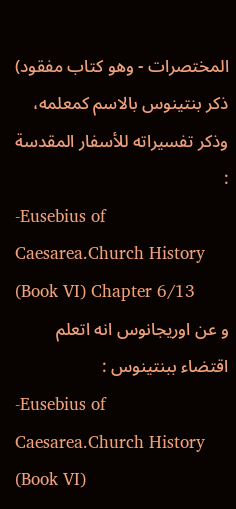المختصرات - وهو كتاب مفقود)
ذكر بنتينوس بالاسم كمعلمه، وذكر تفسيراته للأسفار المقدسة :
-Eusebius of Caesarea.Church History (Book VI) Chapter 6/13
و عن اوريجانوس انه اتعلم اقتضاء ببنتينوس :
-Eusebius of Caesarea.Church History (Book VI)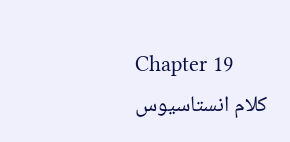Chapter 19
كلام انستاسيوس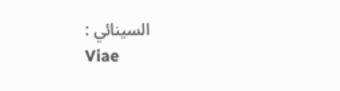السينائي :
Viae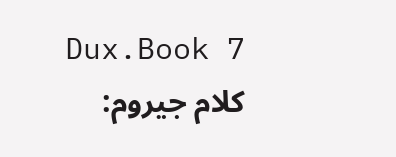Dux.Book 7
كلام جيروم: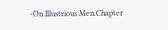-On Illustrious Men.Chapter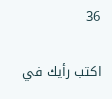36

اكتب رأيك في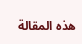هذه المقالة